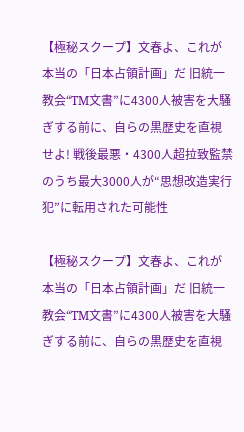【極秘スクープ】文春よ、これが本当の「日本占領計画」だ 旧統一教会“TM文書”に4300人被害を大騒ぎする前に、自らの黒歴史を直視せよ! 戦後最悪・4300人超拉致監禁のうち最大3000人が“思想改造実行犯”に転用された可能性

【極秘スクープ】文春よ、これが本当の「日本占領計画」だ 旧統一教会“TM文書”に4300人被害を大騒ぎする前に、自らの黒歴史を直視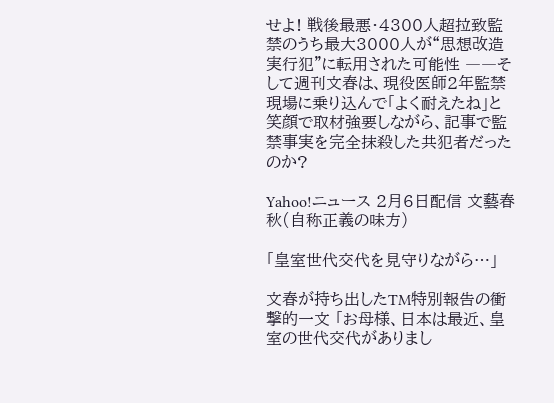せよ! 戦後最悪・4300人超拉致監禁のうち最大3000人が“思想改造実行犯”に転用された可能性 ――そして週刊文春は、現役医師2年監禁現場に乗り込んで「よく耐えたね」と笑顔で取材強要しながら、記事で監禁事実を完全抹殺した共犯者だったのか?

Yahoo!ニュース 2月6日配信 文藝春秋(自称正義の味方)

「皇室世代交代を見守りながら…」

文春が持ち出したTM特別報告の衝撃的一文 「お母様、日本は最近、皇室の世代交代がありまし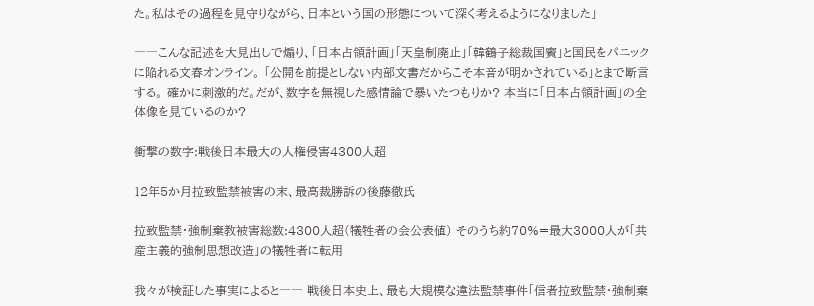た。私はその過程を見守りながら、日本という国の形態について深く考えるようになりました」

――こんな記述を大見出しで煽り、「日本占領計画」「天皇制廃止」「韓鶴子総裁国賓」と国民をパニックに陥れる文春オンライン。 「公開を前提としない内部文書だからこそ本音が明かされている」とまで断言する。 確かに刺激的だ。だが、数字を無視した感情論で暴いたつもりか? 本当に「日本占領計画」の全体像を見ているのか?

衝撃の数字:戦後日本最大の人権侵害4300人超

12年5か月拉致監禁被害の末、最高裁勝訴の後藤徹氏

拉致監禁・強制棄教被害総数:4300人超(犠牲者の会公表値) そのうち約70%=最大3000人が「共産主義的強制思想改造」の犠牲者に転用

我々が検証した事実によると―― 戦後日本史上、最も大規模な違法監禁事件「信者拉致監禁・強制棄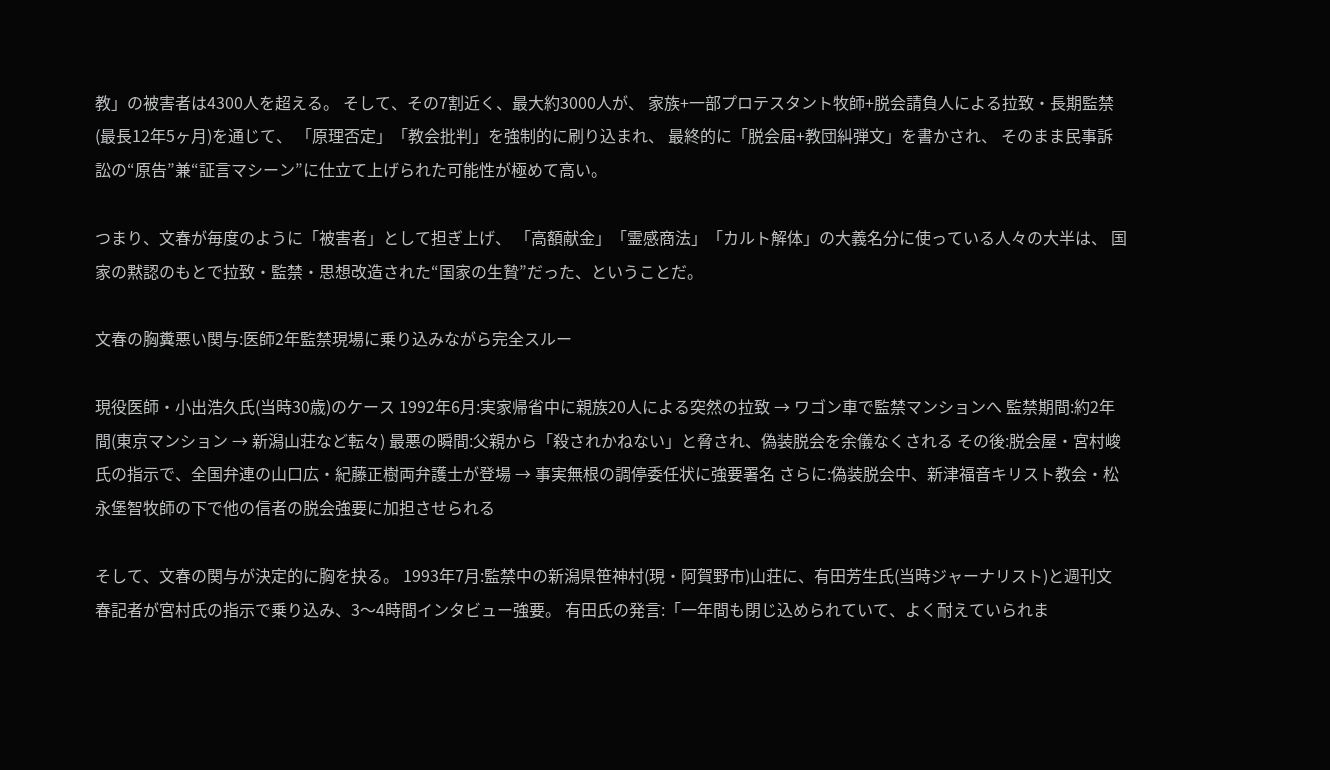教」の被害者は4300人を超える。 そして、その7割近く、最大約3000人が、 家族+一部プロテスタント牧師+脱会請負人による拉致・長期監禁(最長12年5ヶ月)を通じて、 「原理否定」「教会批判」を強制的に刷り込まれ、 最終的に「脱会届+教団糾弾文」を書かされ、 そのまま民事訴訟の“原告”兼“証言マシーン”に仕立て上げられた可能性が極めて高い。

つまり、文春が毎度のように「被害者」として担ぎ上げ、 「高額献金」「霊感商法」「カルト解体」の大義名分に使っている人々の大半は、 国家の黙認のもとで拉致・監禁・思想改造された“国家の生贄”だった、ということだ。

文春の胸糞悪い関与:医師2年監禁現場に乗り込みながら完全スルー

現役医師・小出浩久氏(当時30歳)のケース 1992年6月:実家帰省中に親族20人による突然の拉致 → ワゴン車で監禁マンションへ 監禁期間:約2年間(東京マンション → 新潟山荘など転々) 最悪の瞬間:父親から「殺されかねない」と脅され、偽装脱会を余儀なくされる その後:脱会屋・宮村峻氏の指示で、全国弁連の山口広・紀藤正樹両弁護士が登場 → 事実無根の調停委任状に強要署名 さらに:偽装脱会中、新津福音キリスト教会・松永堡智牧師の下で他の信者の脱会強要に加担させられる

そして、文春の関与が決定的に胸を抉る。 1993年7月:監禁中の新潟県笹神村(現・阿賀野市)山荘に、有田芳生氏(当時ジャーナリスト)と週刊文春記者が宮村氏の指示で乗り込み、3〜4時間インタビュー強要。 有田氏の発言:「一年間も閉じ込められていて、よく耐えていられま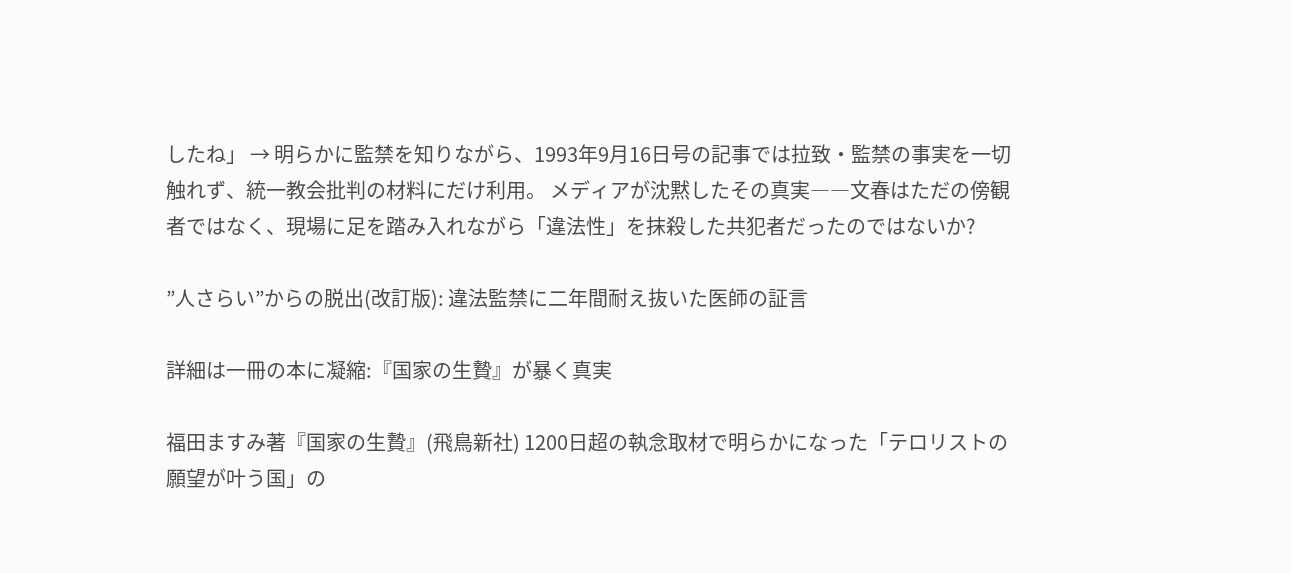したね」 → 明らかに監禁を知りながら、1993年9月16日号の記事では拉致・監禁の事実を一切触れず、統一教会批判の材料にだけ利用。 メディアが沈黙したその真実――文春はただの傍観者ではなく、現場に足を踏み入れながら「違法性」を抹殺した共犯者だったのではないか?

”人さらい”からの脱出(改訂版): 違法監禁に二年間耐え抜いた医師の証言

詳細は一冊の本に凝縮:『国家の生贄』が暴く真実

福田ますみ著『国家の生贄』(飛鳥新社) 1200日超の執念取材で明らかになった「テロリストの願望が叶う国」の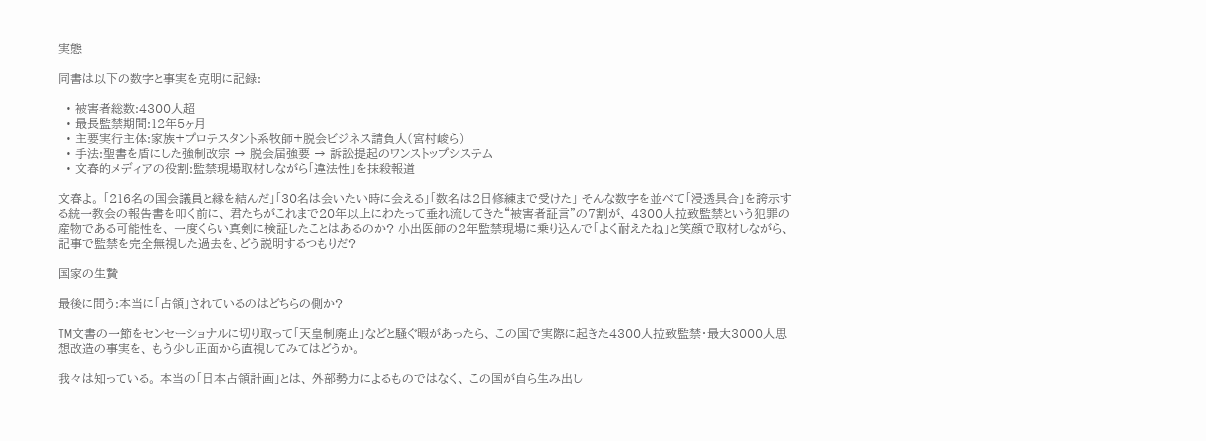実態

同書は以下の数字と事実を克明に記録:

  • 被害者総数:4300人超
  • 最長監禁期間:12年5ヶ月
  • 主要実行主体:家族+プロテスタント系牧師+脱会ビジネス請負人(宮村峻ら)
  • 手法:聖書を盾にした強制改宗 → 脱会届強要 → 訴訟提起のワンストップシステム
  • 文春的メディアの役割:監禁現場取材しながら「違法性」を抹殺報道

文春よ。 「216名の国会議員と縁を結んだ」「30名は会いたい時に会える」「数名は2日修練まで受けた」 そんな数字を並べて「浸透具合」を誇示する統一教会の報告書を叩く前に、 君たちがこれまで20年以上にわたって垂れ流してきた“被害者証言”の7割が、 4300人拉致監禁という犯罪の産物である可能性を、 一度くらい真剣に検証したことはあるのか? 小出医師の2年監禁現場に乗り込んで「よく耐えたね」と笑顔で取材しながら、 記事で監禁を完全無視した過去を、どう説明するつもりだ?

国家の生贄

最後に問う:本当に「占領」されているのはどちらの側か?

TM文書の一節をセンセーショナルに切り取って「天皇制廃止」などと騒ぐ暇があったら、 この国で実際に起きた4300人拉致監禁・最大3000人思想改造の事実を、 もう少し正面から直視してみてはどうか。

我々は知っている。 本当の「日本占領計画」とは、 外部勢力によるものではなく、 この国が自ら生み出し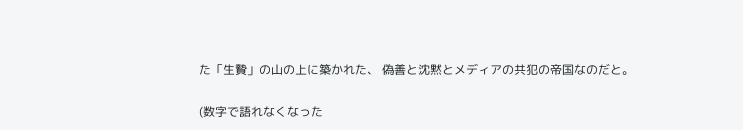た「生贄」の山の上に築かれた、 偽善と沈黙とメディアの共犯の帝国なのだと。

(数字で語れなくなった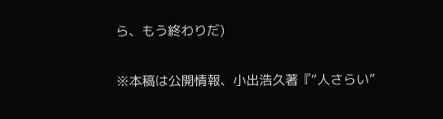ら、もう終わりだ)

※本稿は公開情報、小出浩久著『“人さらい”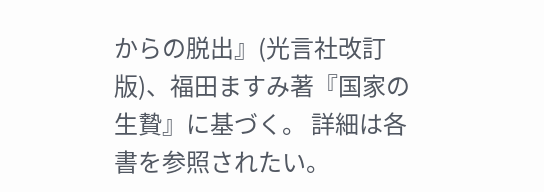からの脱出』(光言社改訂版)、福田ますみ著『国家の生贄』に基づく。 詳細は各書を参照されたい。